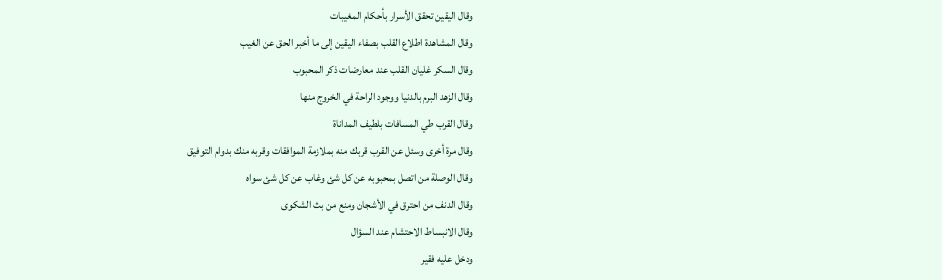وقال اليقين تحقق الأسرار بأحكام المغيبات
وقال المشاهدة اطلاع القلب بصفاء اليقين إلى ما أخبر الحق عن الغيب
وقال السكر غليان القلب عند معارضات ذكر المحبوب
وقال الزهد البرم بالدنيا ووجود الراحة في الخروج منها
وقال القرب طي المسافات بلطيف المداناة
وقال مرة أخرى وسئل عن القرب قربك منه بملازمة الموافقات وقربه منك بدوام التوفيق
وقال الوصلة من اتصل بمحبوبه عن كل شئ وغاب عن كل شئ سواه
وقال الدنف من احترق في الأشجان ومنع من بث الشكوى
وقال الانبساط الاحتشام عند السؤال
ودخل عليه فقير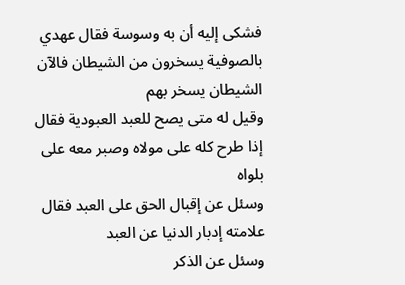فشكى إليه أن به وسوسة فقال عهدي بالصوفية يسخرون من الشيطان فالآن الشيطان يسخر بهم
وقيل له متى يصح للعبد العبودية فقال إذا طرح كله على مولاه وصبر معه على بلواه
وسئل عن إقبال الحق على العبد فقال علامته إدبار الدنيا عن العبد
وسئل عن الذكر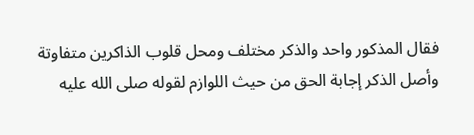فقال المذكور واحد والذكر مختلف ومحل قلوب الذاكرين متفاوتة وأصل الذكر إجابة الحق من حيث اللوازم لقوله صلى الله عليه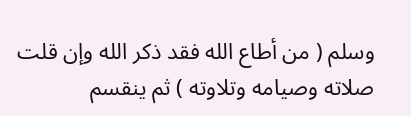وسلم ( من أطاع الله فقد ذكر الله وإن قلت صلاته وصيامه وتلاوته ) ثم ينقسم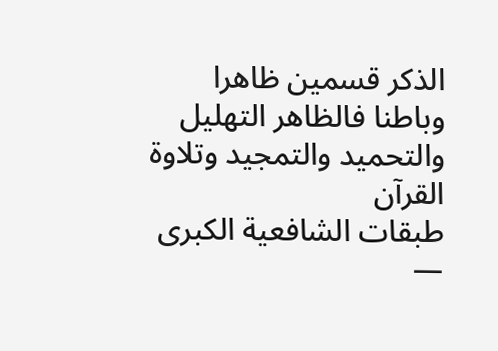الذكر قسمين ظاهرا وباطنا فالظاهر التهليل والتحميد والتمجيد وتلاوة القرآن
طبقات الشافعية الكبرى —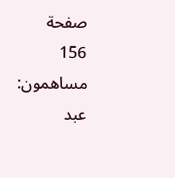صفحة 156
مساهمون: عبد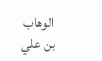الوهاب بن علي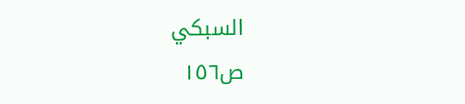السبكي
ص١٥٦